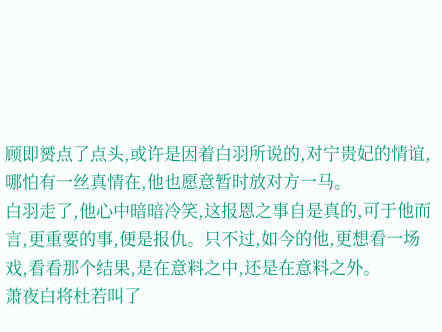顾即赟点了点头,或许是因着白羽所说的,对宁贵妃的情谊,哪怕有一丝真情在,他也愿意暂时放对方一马。
白羽走了,他心中暗暗冷笑,这报恩之事自是真的,可于他而言,更重要的事,便是报仇。只不过,如今的他,更想看一场戏,看看那个结果,是在意料之中,还是在意料之外。
萧夜白将杜若叫了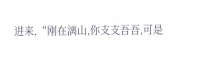进来,“刚在漓山,你支支吾吾,可是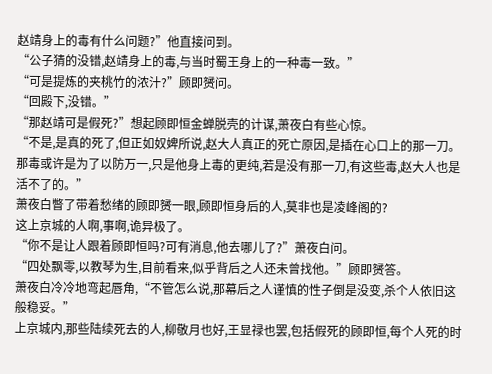赵靖身上的毒有什么问题?”他直接问到。
“公子猜的没错,赵靖身上的毒,与当时蜀王身上的一种毒一致。”
“可是提炼的夹桃竹的浓汁?”顾即赟问。
“回殿下,没错。”
“那赵靖可是假死?”想起顾即恒金蝉脱壳的计谋,萧夜白有些心惊。
“不是,是真的死了,但正如奴婢所说,赵大人真正的死亡原因,是插在心口上的那一刀。那毒或许是为了以防万一,只是他身上毒的更纯,若是没有那一刀,有这些毒,赵大人也是活不了的。”
萧夜白瞥了带着愁绪的顾即赟一眼,顾即恒身后的人,莫非也是凌峰阁的?
这上京城的人啊,事啊,诡异极了。
“你不是让人跟着顾即恒吗?可有消息,他去哪儿了?”萧夜白问。
“四处飘零,以教琴为生,目前看来,似乎背后之人还未曾找他。”顾即赟答。
萧夜白冷冷地弯起唇角,“不管怎么说,那幕后之人谨慎的性子倒是没变,杀个人依旧这般稳妥。”
上京城内,那些陆续死去的人,柳敬月也好,王显禄也罢,包括假死的顾即恒,每个人死的时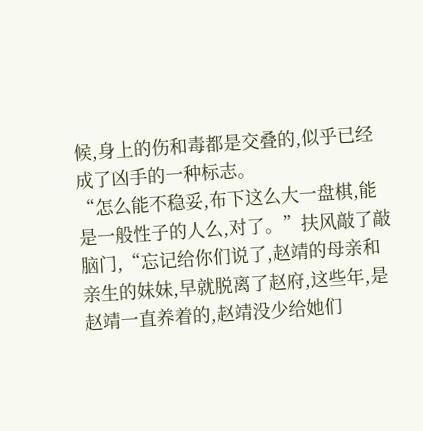候,身上的伤和毒都是交叠的,似乎已经成了凶手的一种标志。
“怎么能不稳妥,布下这么大一盘棋,能是一般性子的人么,对了。”扶风敲了敲脑门,“忘记给你们说了,赵靖的母亲和亲生的妹妹,早就脱离了赵府,这些年,是赵靖一直养着的,赵靖没少给她们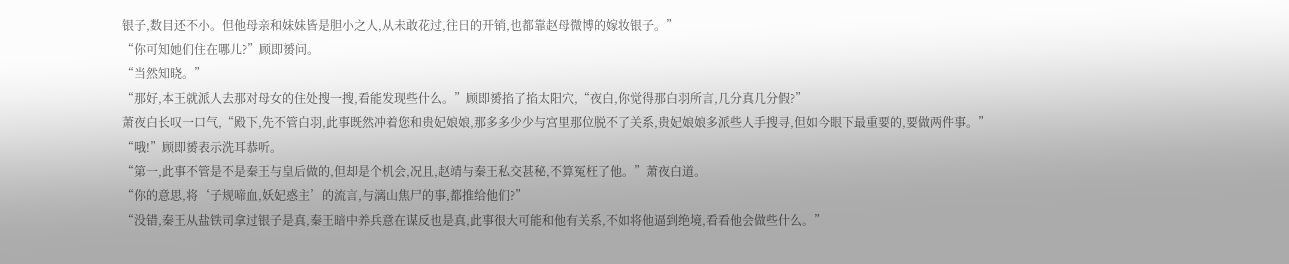银子,数目还不小。但他母亲和妹妹皆是胆小之人,从未敢花过,往日的开销,也都靠赵母微博的嫁妆银子。”
“你可知她们住在哪儿?”顾即赟问。
“当然知晓。”
“那好,本王就派人去那对母女的住处搜一搜,看能发现些什么。”顾即赟掐了掐太阳穴,“夜白,你觉得那白羽所言,几分真几分假?”
萧夜白长叹一口气,“殿下,先不管白羽,此事既然冲着您和贵妃娘娘,那多多少少与宫里那位脱不了关系,贵妃娘娘多派些人手搜寻,但如今眼下最重要的,要做两件事。”
“哦!”顾即赟表示洗耳恭听。
“第一,此事不管是不是秦王与皇后做的,但却是个机会,况且,赵靖与秦王私交甚秘,不算冤枉了他。”萧夜白道。
“你的意思,将‘子规啼血,妖妃惑主’的流言,与漓山焦尸的事,都推给他们?”
“没错,秦王从盐铁司拿过银子是真,秦王暗中养兵意在谋反也是真,此事很大可能和他有关系,不如将他逼到绝境,看看他会做些什么。”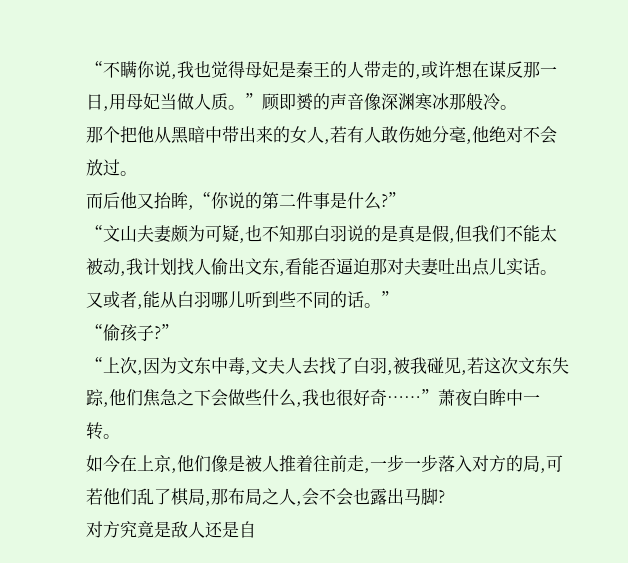“不瞒你说,我也觉得母妃是秦王的人带走的,或许想在谋反那一日,用母妃当做人质。”顾即赟的声音像深渊寒冰那般冷。
那个把他从黑暗中带出来的女人,若有人敢伤她分毫,他绝对不会放过。
而后他又抬眸,“你说的第二件事是什么?”
“文山夫妻颇为可疑,也不知那白羽说的是真是假,但我们不能太被动,我计划找人偷出文东,看能否逼迫那对夫妻吐出点儿实话。又或者,能从白羽哪儿听到些不同的话。”
“偷孩子?”
“上次,因为文东中毒,文夫人去找了白羽,被我碰见,若这次文东失踪,他们焦急之下会做些什么,我也很好奇……”萧夜白眸中一转。
如今在上京,他们像是被人推着往前走,一步一步落入对方的局,可若他们乱了棋局,那布局之人,会不会也露出马脚?
对方究竟是敌人还是自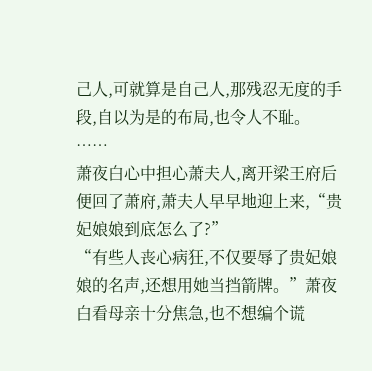己人,可就算是自己人,那残忍无度的手段,自以为是的布局,也令人不耻。
……
萧夜白心中担心萧夫人,离开梁王府后便回了萧府,萧夫人早早地迎上来,“贵妃娘娘到底怎么了?”
“有些人丧心病狂,不仅要辱了贵妃娘娘的名声,还想用她当挡箭牌。”萧夜白看母亲十分焦急,也不想编个谎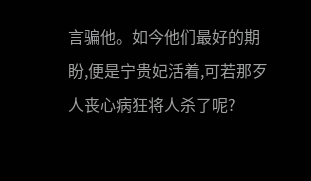言骗他。如今他们最好的期盼,便是宁贵妃活着,可若那歹人丧心病狂将人杀了呢?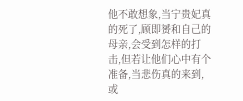他不敢想象,当宁贵妃真的死了,顾即赟和自己的母亲,会受到怎样的打击,但若让他们心中有个准备,当悲伤真的来到,或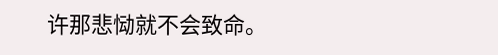许那悲恸就不会致命。